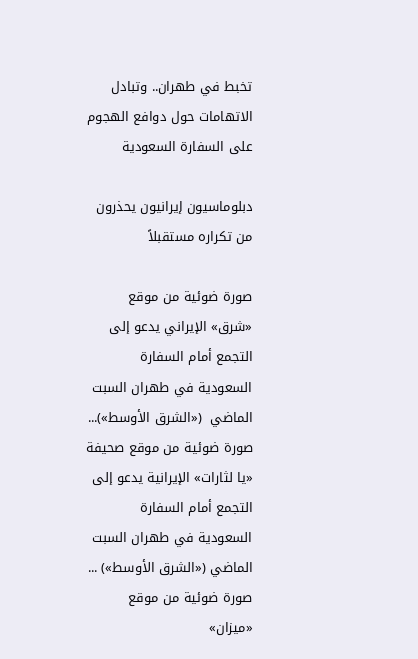تخبط في طهران.. وتبادل الاتهامات حول دوافع الهجوم على السفارة السعودية

دبلوماسيون إيرانيون يحذرون من تكراره مستقبلاً

صورة ضوئية من موقع «شرق» الإيراني يدعو إلى التجمع أمام السفارة السعودية في طهران السبت الماضي  («الشرق الأوسط»)... صورة ضوئية من موقع صحيفة «يا لثارات» الإيرانية يدعو إلى التجمع أمام السفارة السعودية في طهران السبت الماضي («الشرق الأوسط») ... صورة ضوئية من موقع «ميزان»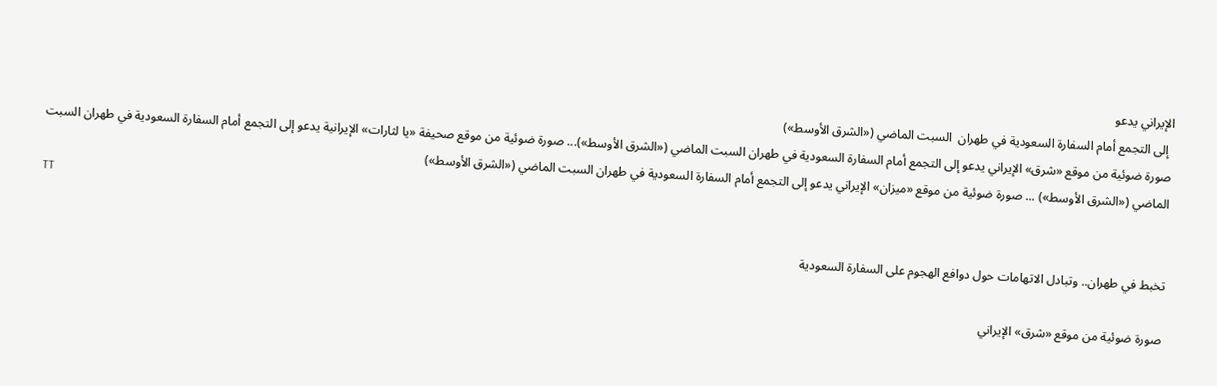الإيراني يدعو
 إلى التجمع أمام السفارة السعودية في طهران  السبت الماضي («الشرق الأوسط»)
صورة ضوئية من موقع «شرق» الإيراني يدعو إلى التجمع أمام السفارة السعودية في طهران السبت الماضي («الشرق الأوسط»)... صورة ضوئية من موقع صحيفة «يا لثارات» الإيرانية يدعو إلى التجمع أمام السفارة السعودية في طهران السبت الماضي («الشرق الأوسط») ... صورة ضوئية من موقع «ميزان» الإيراني يدعو إلى التجمع أمام السفارة السعودية في طهران السبت الماضي («الشرق الأوسط»)
TT

تخبط في طهران.. وتبادل الاتهامات حول دوافع الهجوم على السفارة السعودية

صورة ضوئية من موقع «شرق» الإيراني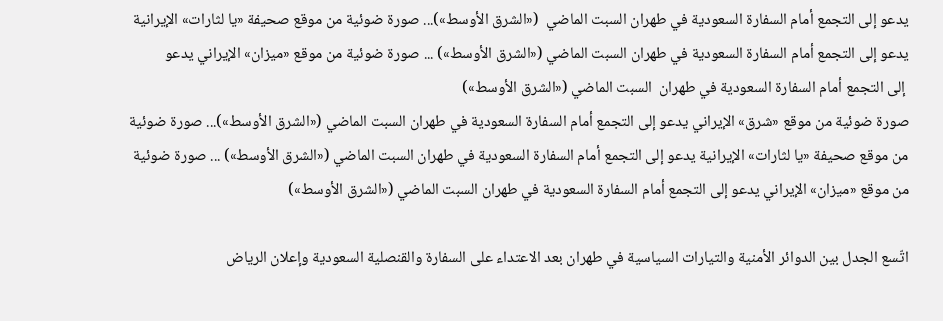يدعو إلى التجمع أمام السفارة السعودية في طهران السبت الماضي  («الشرق الأوسط»)... صورة ضوئية من موقع صحيفة «يا لثارات» الإيرانية يدعو إلى التجمع أمام السفارة السعودية في طهران السبت الماضي («الشرق الأوسط») ... صورة ضوئية من موقع «ميزان» الإيراني يدعو
 إلى التجمع أمام السفارة السعودية في طهران  السبت الماضي («الشرق الأوسط»)
صورة ضوئية من موقع «شرق» الإيراني يدعو إلى التجمع أمام السفارة السعودية في طهران السبت الماضي («الشرق الأوسط»)... صورة ضوئية من موقع صحيفة «يا لثارات» الإيرانية يدعو إلى التجمع أمام السفارة السعودية في طهران السبت الماضي («الشرق الأوسط») ... صورة ضوئية من موقع «ميزان» الإيراني يدعو إلى التجمع أمام السفارة السعودية في طهران السبت الماضي («الشرق الأوسط»)

اتّسع الجدل بين الدوائر الأمنية والتيارات السياسية في طهران بعد الاعتداء على السفارة والقنصلية السعودية وإعلان الرياض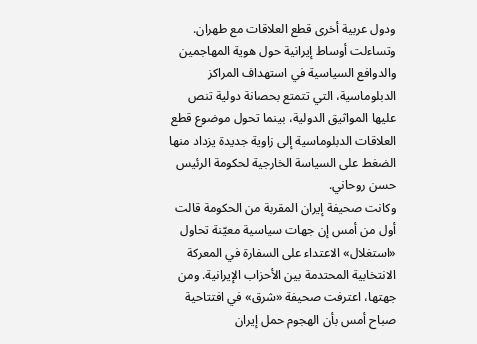ودول عربية أخرى قطع العلاقات مع طهران.
وتساءلت أوساط إيرانية حول هوية المهاجمين والدوافع السياسية في استهداف المراكز الدبلوماسية، التي تتمتع بحصانة دولية تنص عليها المواثيق الدولية، بينما تحول موضوع قطع العلاقات الدبلوماسية إلى زاوية جديدة يزداد منها الضغط على السياسة الخارجية لحكومة الرئيس حسن روحاني.
وكانت صحيفة إيران المقربة من الحكومة قالت أول من أمس إن جهات سياسية معيّنة تحاول «استغلال» الاعتداء على السفارة في المعركة الانتخابية المحتدمة بين الأحزاب الإيرانية. ومن جهتها، اعترفت صحيفة «شرق» في افتتاحية صباح أمس بأن الهجوم حمل إيران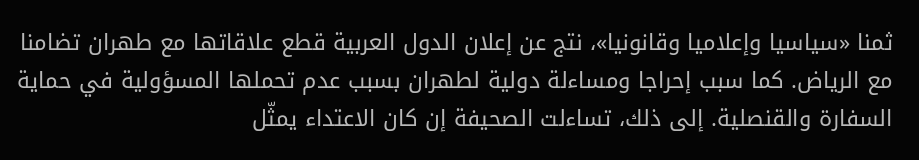ثمنا «سياسيا وإعلاميا وقانونيا»، نتج عن إعلان الدول العربية قطع علاقاتها مع طهران تضامنا مع الرياض. كما سبب إحراجا ومساءلة دولية لطهران بسبب عدم تحملها المسؤولية في حماية السفارة والقنصلية. إلى ذلك، تساءلت الصحيفة إن كان الاعتداء يمثّل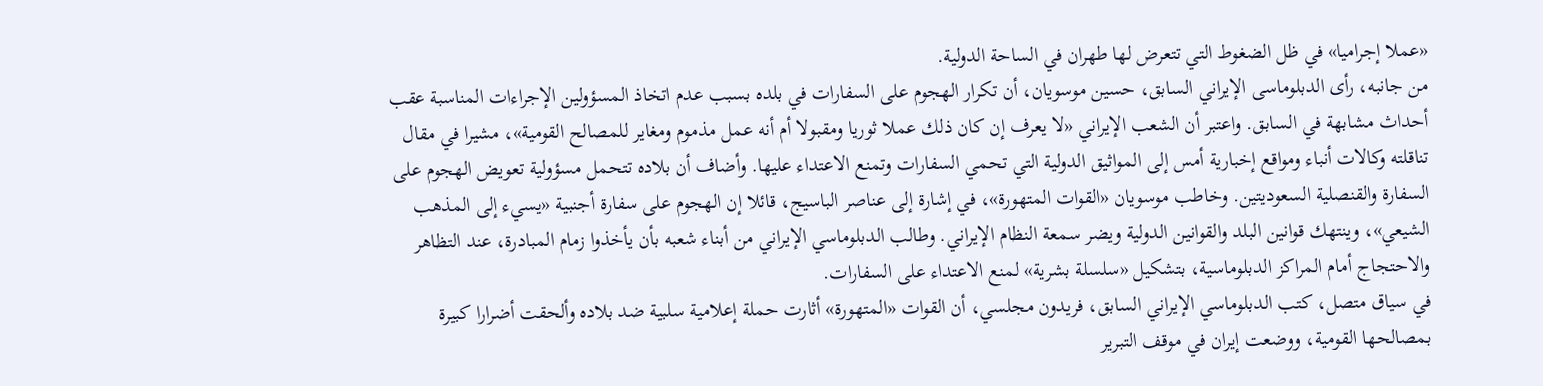«عملا إجراميا» في ظل الضغوط التي تتعرض لها طهران في الساحة الدولية.
من جانبه، رأى الدبلوماسی الإیراني السابق، حسين موسويان، أن تكرار الهجوم على السفارات في بلده بسبب عدم اتخاذ المسؤولين الإجراءات المناسبة عقب أحداث مشابهة في السابق. واعتبر أن الشعب الإيراني «لا يعرف إن كان ذلك عملا ثوريا ومقبولا أم أنه عمل مذموم ومغاير للمصالح القومية»، مشيرا في مقال تناقلته وكالات أنباء ومواقع إخبارية أمس إلى المواثيق الدولية التي تحمي السفارات وتمنع الاعتداء عليها. وأضاف أن بلاده تتحمل مسؤولية تعويض الهجوم على السفارة والقنصلية السعوديتين. وخاطب موسويان «القوات المتهورة»، في إشارة إلى عناصر الباسيج، قائلا إن الهجوم على سفارة أجنبية «يسيء إلى المذهب الشيعي»، وينتهك قوانين البلد والقوانين الدولية ويضر سمعة النظام الإيراني. وطالب الدبلوماسي الإيراني من أبناء شعبه بأن يأخذوا زمام المبادرة، عند التظاهر والاحتجاج أمام المراكز الدبلوماسية، بتشكيل «سلسلة بشرية» لمنع الاعتداء على السفارات.
في سياق متصل، كتب الدبلوماسي الإيراني السابق، فريدون مجلسي، أن القوات «المتهورة» أثارت حملة إعلامية سلبية ضد بلاده وألحقت أضرارا كبيرة بمصالحها القومية، ووضعت إيران في موقف التبرير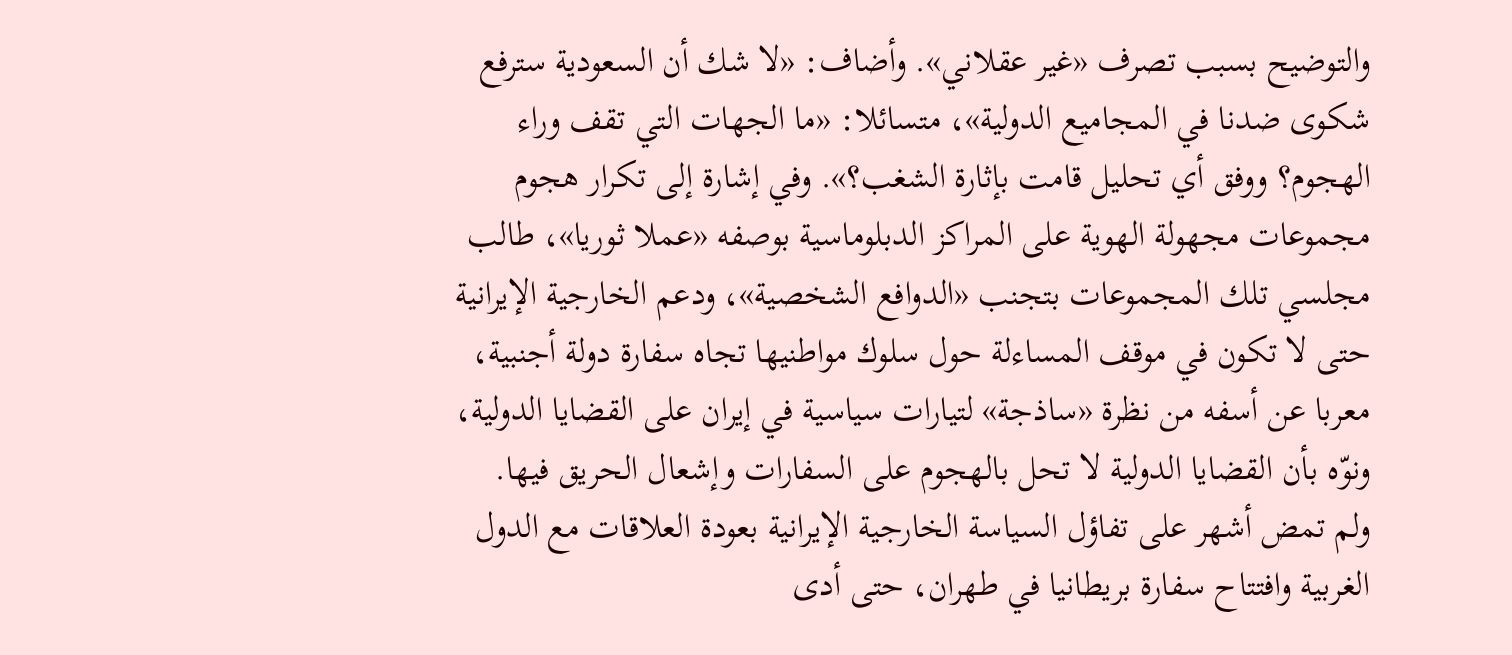والتوضيح بسبب تصرف «غير عقلاني». وأضاف: «لا شك أن السعودية سترفع شكوى ضدنا في المجاميع الدولية»، متسائلا: «ما الجهات التي تقف وراء الهجوم؟ ووفق أي تحليل قامت بإثارة الشغب؟». وفي إشارة إلى تكرار هجوم مجموعات مجهولة الهوية على المراكز الدبلوماسية بوصفه «عملا ثوريا»، طالب مجلسي تلك المجموعات بتجنب «الدوافع الشخصية»، ودعم الخارجية الإيرانية حتى لا تكون في موقف المساءلة حول سلوك مواطنيها تجاه سفارة دولة أجنبية، معربا عن أسفه من نظرة «ساذجة» لتيارات سياسية في إيران على القضايا الدولية، ونوّه بأن القضايا الدولية لا تحل بالهجوم على السفارات وإشعال الحريق فيها.
ولم تمض أشهر على تفاؤل السياسة الخارجية الإيرانية بعودة العلاقات مع الدول الغربية وافتتاح سفارة بريطانيا في طهران، حتى أدى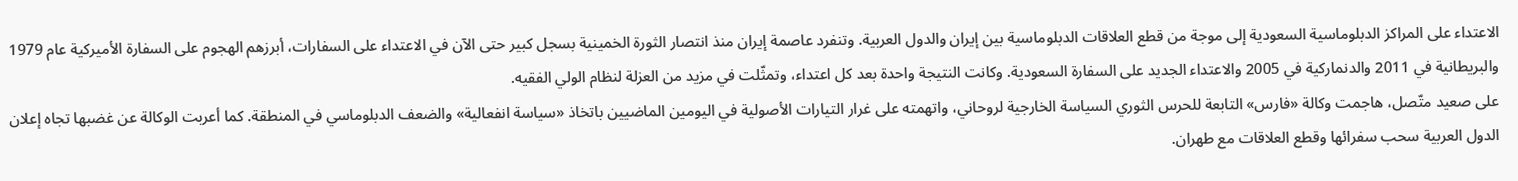الاعتداء على المراكز الدبلوماسية السعودية إلى موجة من قطع العلاقات الدبلوماسية بين إيران والدول العربية. وتنفرد عاصمة إيران منذ انتصار الثورة الخمينية بسجل كبير حتى الآن في الاعتداء على السفارات، أبرزهم الهجوم على السفارة الأميركية عام 1979 والبريطانية في 2011 والدنماركية في 2005 والاعتداء الجديد على السفارة السعودية. وكانت النتيجة واحدة بعد كل اعتداء، وتمثّلت في مزيد من العزلة لنظام الولي الفقيه.
على صعيد متّصل، هاجمت وكالة «فارس» التابعة للحرس الثوري السياسة الخارجية لروحاني، واتهمته على غرار التيارات الأصولية في اليومين الماضيين باتخاذ «سياسة انفعالية» والضعف الدبلوماسي في المنطقة. كما أعربت الوكالة عن غضبها تجاه إعلان الدول العربية سحب سفرائها وقطع العلاقات مع طهران.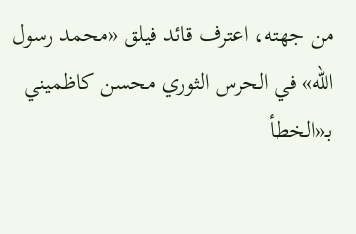من جهته، اعترف قائد فيلق «محمد رسول الله» في الحرس الثوري محسن كاظميني بـ«الخطأ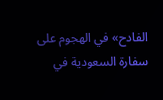الفادح» في الهجوم على سفارة السعودية في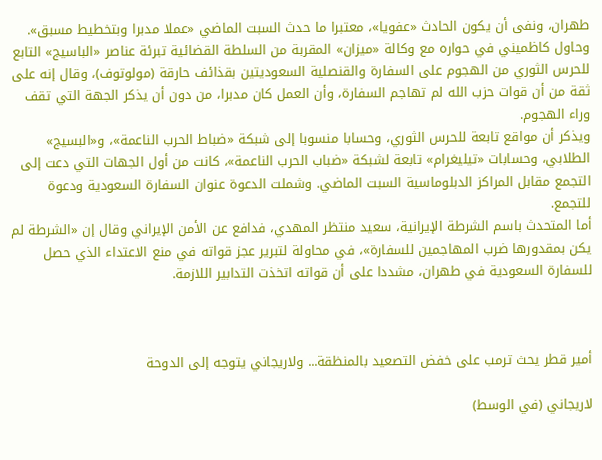طهران، ونفى أن يكون الحادث «عفويا»، معتبرا ما حدث السبت الماضي «عملا مدبرا وبتخطيط مسبق». وحاول كاظميني في حواره مع وكالة «ميزان» المقربة من السلطة القضائية تبرئة عناصر «الباسيج» التابع للحرس الثوري من الهجوم على السفارة والقنصلية السعوديتين بقذائف حارقة (مولوتوف)، وقال إنه على ثقة من أن قوات حزب الله لم تهاجم السفارة، وأن العمل كان مدبرا، من دون أن يذكر الجهة التي تقف وراء الهجوم.
ويذكر أن مواقع تابعة للحرس الثوري، وحسابا منسوبا إلى شبكة «ضباط الحرب الناعمة»، و«البسيج» الطلابي، وحسابات «تيليغرام» تابعة لشبكة «ضباب الحرب الناعمة»، كانت من أول الجهات التي دعت إلى التجمع مقابل المراكز الدبلوماسية السبت الماضي. وشملت الدعوة عنوان السفارة السعودية ودعوة للتجمع.
أما المتحدث باسم الشرطة الإيرانية، سعيد منتظر المهدي، فدافع عن الأمن الإيراني وقال إن «الشرطة لم يكن بمقدورها ضرب المهاجمين للسفارة»، في محاولة لتبرير عجز قواته في منع الاعتداء الذي حصل للسفارة السعودية في طهران، مشددا على أن قواته اتخذت التدابير اللازمة.



أمير قطر يحث ترمب على خفض التصعيد بالمنظقة... ولاريجاني يتوجه إلى الدوحة

لاريجاني (في الوسط)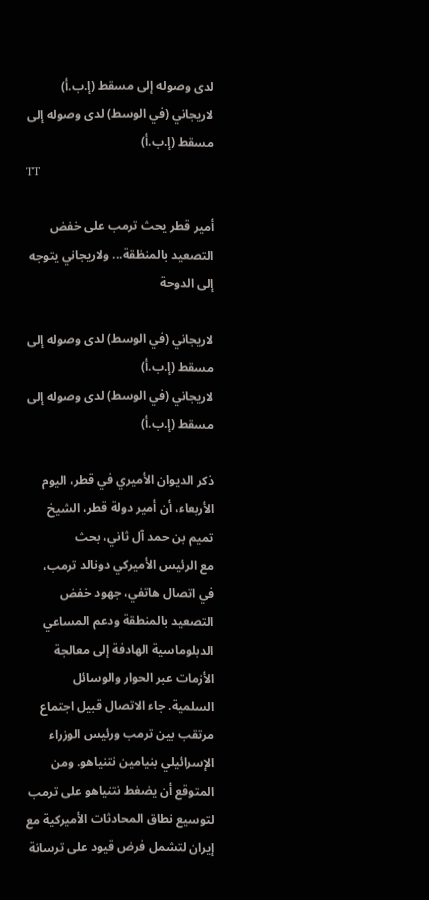لدى وصوله إلى مسقط (إ.ب.أ)
لاريجاني (في الوسط) لدى وصوله إلى مسقط (إ.ب.أ)
TT

أمير قطر يحث ترمب على خفض التصعيد بالمنظقة... ولاريجاني يتوجه إلى الدوحة

لاريجاني (في الوسط) لدى وصوله إلى مسقط (إ.ب.أ)
لاريجاني (في الوسط) لدى وصوله إلى مسقط (إ.ب.أ)

ذكر الديوان الأميري في قطر، اليوم الأربعاء، أن أمير دولة قطر، الشيخ تميم بن حمد آل ثاني، بحث مع ‌الرئيس الأميركي دونالد ‌ترمب، في ‌اتصال هاتفي، جهود خفض التصعيد بالمنطقة ودعم المساعي الدبلوماسية الهادفة إلى معالجة الأزمات عبر الحوار والوسائل السلمية. جاء الاتصال ‌قبيل ‌اجتماع مرتقب ‌بين ترمب ورئيس ‌الوزراء الإسرائيلي بنيامين نتنياهو. ومن المتوقع أن يضغط نتنياهو ‌على ترمب لتوسيع نطاق المحادثات الأميركية مع إيران لتشمل فرض قيود على ترسانة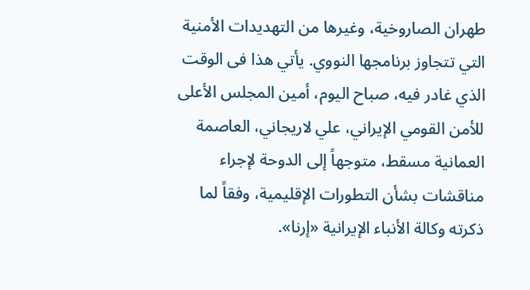طهران الصاروخية، وغيرها من التهديدات الأمنية التي تتجاوز برنامجها النووي. يأتي هذا فى الوقت الذي غادر فيه، صباح اليوم، أمين المجلس الأعلى للأمن القومي الإيراني، علي لاريجاني، العاصمة العمانية مسقط، متوجهاً إلى الدوحة لإجراء مناقشات بشأن التطورات الإقليمية، وفقاً لما ذكرته وكالة الأنباء الإيرانية «إرنا».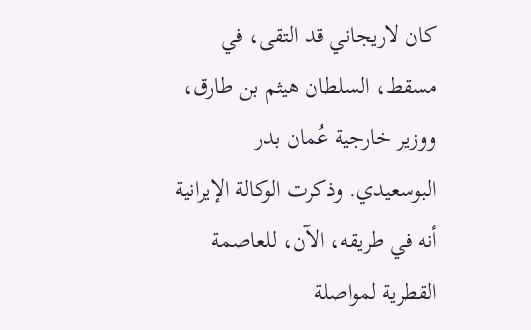كان لاريجاني قد التقى، في مسقط، السلطان هيثم بن طارق، ووزير خارجية عُمان بدر البوسعيدي. وذكرت الوكالة الإيرانية أنه في طريقه، الآن، للعاصمة القطرية لمواصلة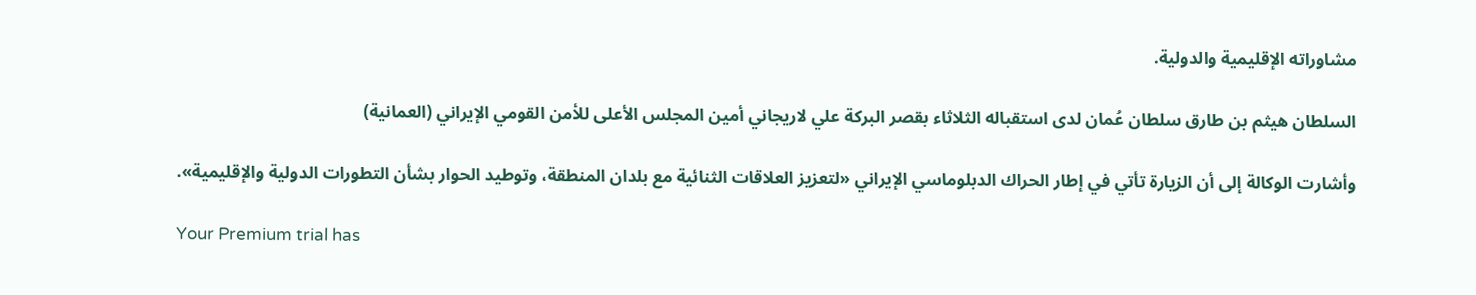مشاوراته الإقليمية والدولية.

السلطان هيثم بن طارق سلطان عُمان لدى استقباله الثلاثاء بقصر البركة علي لاريجاني أمين المجلس الأعلى للأمن القومي الإيراني (العمانية)

وأشارت الوكالة إلى أن الزيارة تأتي في إطار الحراك الدبلوماسي الإيراني «لتعزيز العلاقات الثنائية مع بلدان المنطقة، وتوطيد الحوار بشأن التطورات الدولية والإقليمية».

Your Premium trial has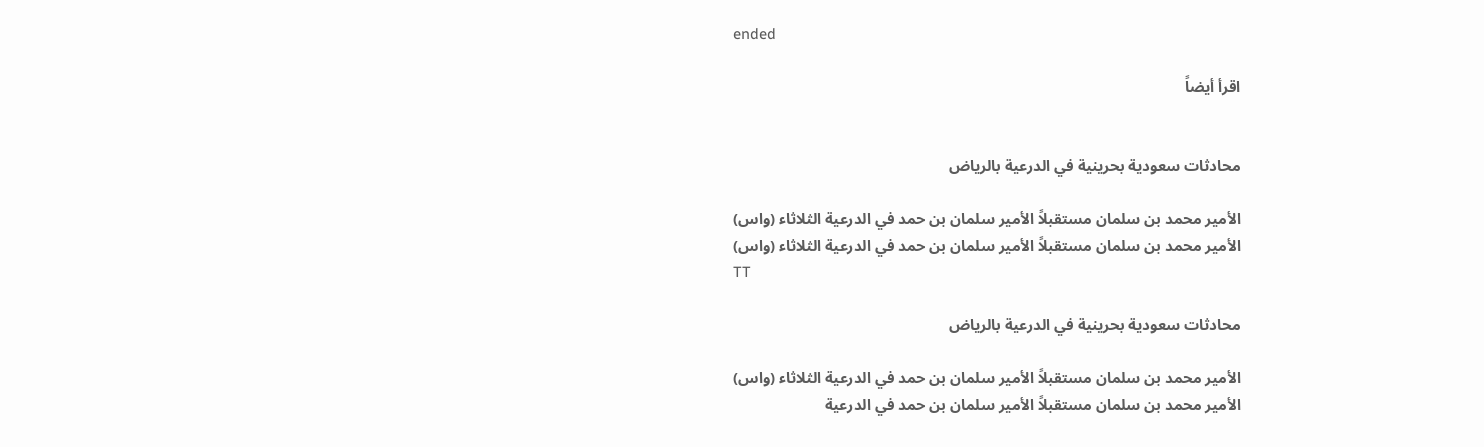ended

اقرأ أيضاً


محادثات سعودية بحرينية في الدرعية بالرياض

الأمير محمد بن سلمان مستقبلاً الأمير سلمان بن حمد في الدرعية الثلاثاء (واس)
الأمير محمد بن سلمان مستقبلاً الأمير سلمان بن حمد في الدرعية الثلاثاء (واس)
TT

محادثات سعودية بحرينية في الدرعية بالرياض

الأمير محمد بن سلمان مستقبلاً الأمير سلمان بن حمد في الدرعية الثلاثاء (واس)
الأمير محمد بن سلمان مستقبلاً الأمير سلمان بن حمد في الدرعية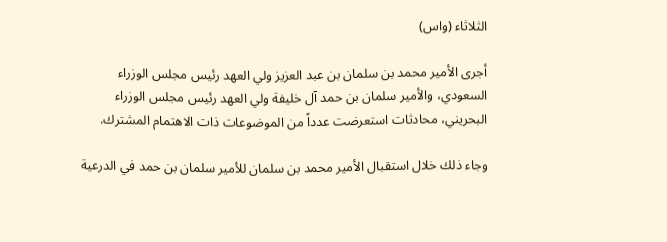الثلاثاء (واس)

أجرى الأمير محمد بن سلمان بن عبد العزيز ولي العهد رئيس مجلس الوزراء السعودي، والأمير سلمان بن حمد آل خليفة ولي العهد رئيس مجلس الوزراء البحريني، محادثات استعرضت عدداً من الموضوعات ذات الاهتمام المشترك.

وجاء ذلك خلال استقبال الأمير محمد بن سلمان للأمير سلمان بن حمد في الدرعية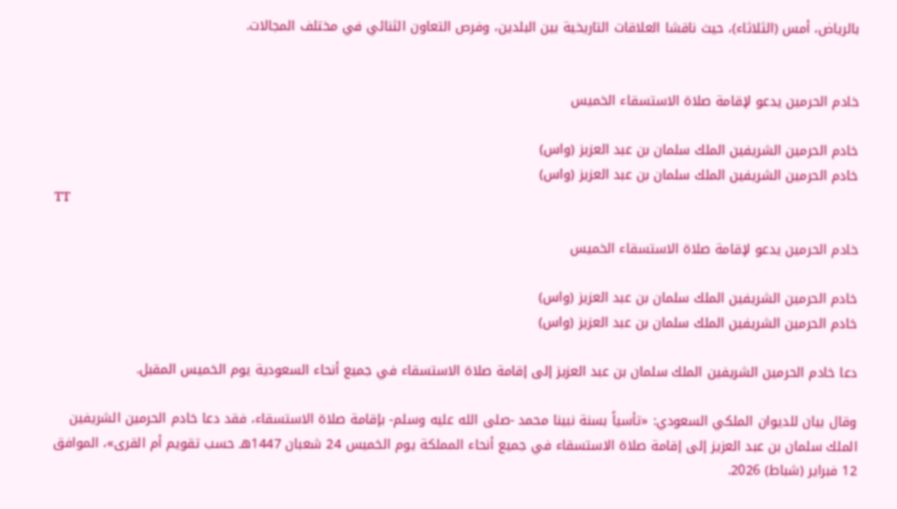بالرياض، أمس (الثلاثاء)، حيث ناقشا العلاقات التاريخية بين البلدين، وفرص التعاون الثنائي في مختلف المجالات.


خادم الحرمين يدعو لإقامة صلاة الاستسقاء الخميس

خادم الحرمين الشريفين الملك سلمان بن عبد العزيز (واس)
خادم الحرمين الشريفين الملك سلمان بن عبد العزيز (واس)
TT

خادم الحرمين يدعو لإقامة صلاة الاستسقاء الخميس

خادم الحرمين الشريفين الملك سلمان بن عبد العزيز (واس)
خادم الحرمين الشريفين الملك سلمان بن عبد العزيز (واس)

دعا خادم الحرمين الشريفين الملك سلمان بن عبد العزيز إلى إقامة صلاة الاستسقاء في جميع أنحاء السعودية يوم الخميس المقبل.

وقال بيان للديوان الملكي السعودي: «تأسياً بسنة نبينا محمد -صلى الله عليه وسلم- بإقامة صلاة الاستسقاء، فقد دعا خادم الحرمين الشريفين الملك سلمان بن عبد العزيز إلى إقامة صلاة الاستسقاء في جميع أنحاء المملكة يوم الخميس 24 شعبان 1447هـ حسب تقويم أم القرى»، الموافق 12 فبراير (شباط) 2026.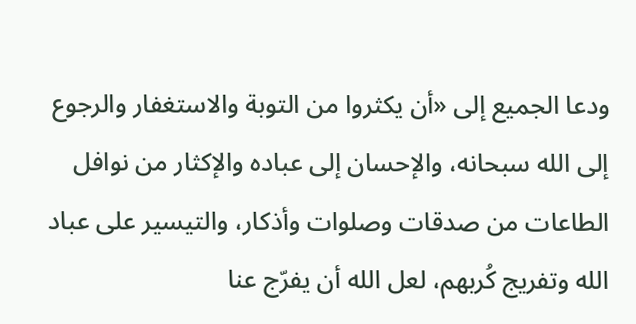ودعا الجميع إلى «أن يكثروا من التوبة والاستغفار والرجوع إلى الله سبحانه، والإحسان إلى عباده والإكثار من نوافل الطاعات من صدقات وصلوات وأذكار، والتيسير على عباد الله وتفريج كُربهم، لعل الله أن يفرّج عنا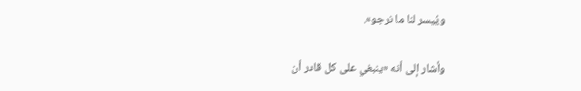ويُيسر لنا ما نرجو».

وأشار إلى أنه «ينبغي على كل قادر أن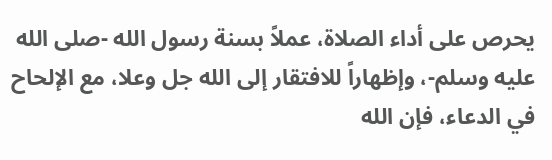يحرص على أداء الصلاة، عملاً بسنة رسول الله -صلى الله عليه وسلم-، وإظهاراً للافتقار إلى الله جل وعلا، مع الإلحاح في الدعاء، فإن الله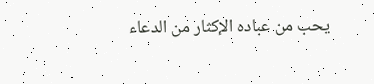يحب من عباده الإكثار من الدعاء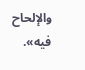والإلحاح فيه».